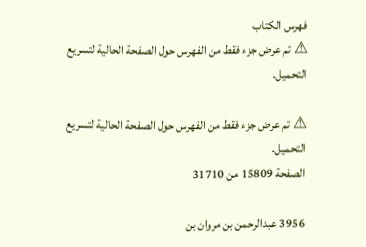فهرس الكتاب
⚠ تم عرض جزء فقط من الفهرس حول الصفحة الحالية لتسريع التحميل.

⚠ تم عرض جزء فقط من الفهرس حول الصفحة الحالية لتسريع التحميل.
الصفحة 15809 من 31710

3956 عبدالرحمن بن مروان بن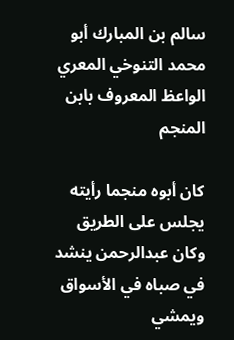سالم بن المبارك أبو محمد التنوخي المعري الواعظ المعروف بابن المنجم

كان أبوه منجما رأيته يجلس على الطريق وكان عبدالرحمن ينشد في صباه في الأسواق ويمشي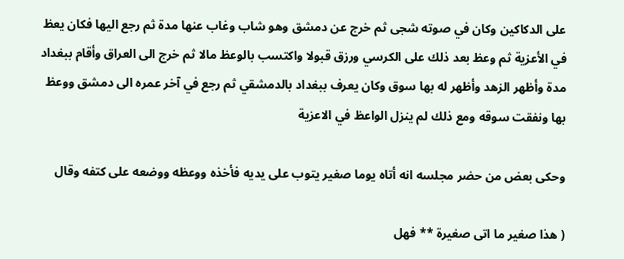على الدكاكين وكان في صوته شجى ثم خرج عن دمشق وهو شاب وغاب عنها مدة ثم رجع اليها فكان يعظ في الأعزية ثم وعظ بعد ذلك على الكرسي ورزق قبولا واكتسب بالوعظ مالا ثم خرج الى العراق وأقام ببغداد مدة وأظهر الزهد وأظهر له بها سوق وكان يعرف ببغداد بالدمشقي ثم رجع في آخر عمره الى دمشق ووعظ بها ونفقت سوقه ومع ذلك لم ينزل الواعظ في الاعزية

وحكى بعض من حضر مجلسه انه أتاه يوما صغير يتوب على يديه فأخذه ووعظه ووضعه على كتفه وقال

( هذا صغير ما اتى صغيرة ** فهل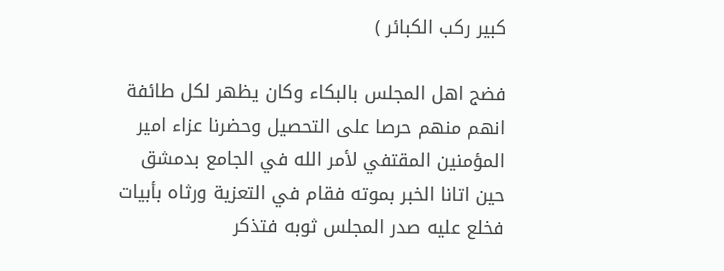كبير ركب الكبائر )

فضج اهل المجلس بالبكاء وكان يظهر لكل طائفة انهم منهم حرصا على التحصيل وحضرنا عزاء امير المؤمنين المقتفي لأمر الله في الجامع بدمشق حين اتانا الخبر بموته فقام في التعزية ورثاه بأبيات فخلع عليه صدر المجلس ثوبه فتذكر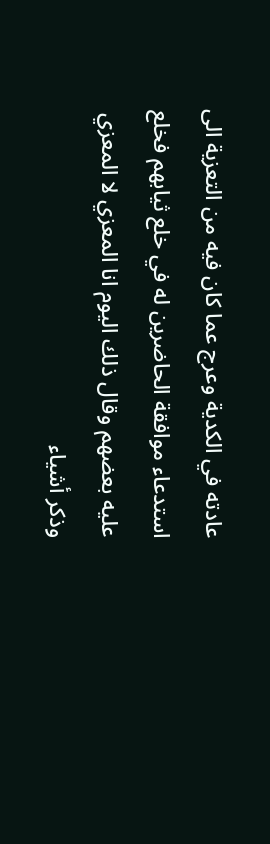عادته في الكدية وعرج عما كان فيه من التعزية الى استدعاء موافقة الحاضرين له في خلع ثيابهم فخلع عليه بعضهم وقال ذلك اليوم انا المعزي لا المعزي وذكر أشياء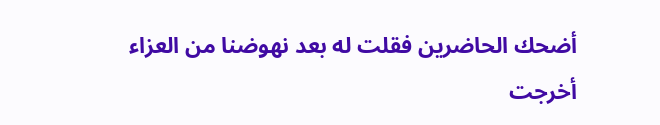أضحك الحاضرين فقلت له بعد نهوضنا من العزاء أخرجت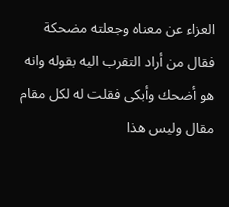العزاء عن معناه وجعلته مضحكة فقال من أراد التقرب اليه بقوله وانه هو أضحك وأبكى فقلت له لكل مقام مقال وليس هذا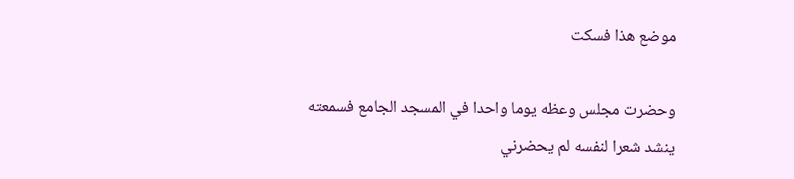موضع هذا فسكت

وحضرت مجلس وعظه يوما واحدا في المسجد الجامع فسمعته ينشد شعرا لنفسه لم يحضرني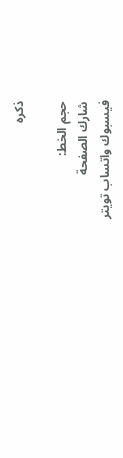ذكره

حجم الخط:
شارك الصفحة
فيسبوك واتساب تويتر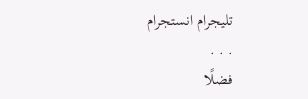تليجرام انستجرام
. . .
فضلًا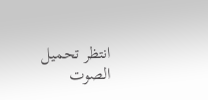انتظر تحميل الصوت